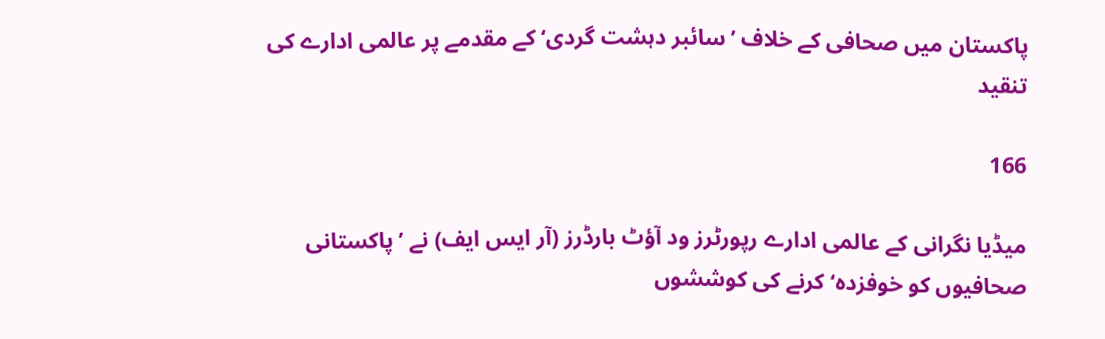پاکستان میں صحافی کے خلاف ’سائبر دہشت گردی‘ کے مقدمے پر عالمی ادارے کی تنقید

166

میڈیا نگرانی کے عالمی ادارے رپورٹرز ود آؤٹ بارڈرز (آر ایس ایف) نے ’پاکستانی صحافیوں کو خوفزدہ‘ کرنے کی کوششوں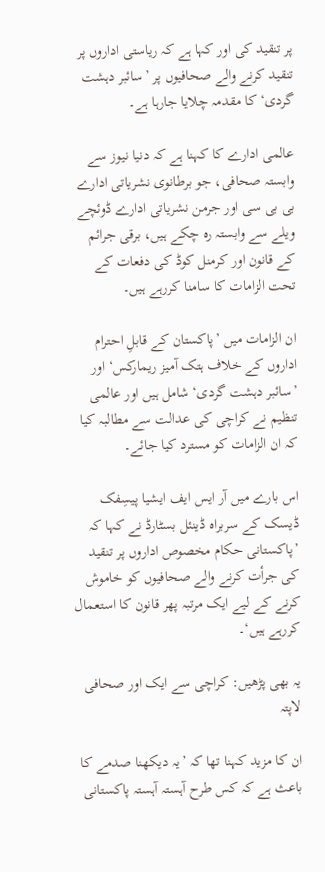پر تنقید کی اور کہا ہے کہ ریاستی اداروں پر تنقید کرنے والے صحافیوں پر ’سائبر دہشت گردی‘ کا مقدمہ چلایا جارہا ہے۔

عالمی ادارے کا کہنا ہے کہ دنیا نیوز سے وابستہ صحافی، جو برطانوی نشریاتی ادارے بی بی سی اور جرمن نشریاتی ادارے ڈوئچے ویلے سے وابستہ رہ چکے ہیں، برقی جرائم کے قانون اور کرمنل کوڈ کی دفعات کے تحت الزامات کا سامنا کررہے ہیں۔

ان الزامات میں ’پاکستان کے قابلِ احترام اداروں کے خلاف ہتک آمیز ریمارکس‘ اور ’سائبر دہشت گردی‘ شامل ہیں اور عالمی تنظیم نے کراچی کی عدالت سے مطالبہ کیا کہ ان الزامات کو مسترد کیا جائے۔

اس بارے میں آر ایس ایف ایشیا پیسِفک ڈیسک کے سربراہ ڈینئل بسٹارڈ نے کہا کہ ’پاکستانی حکام مخصوص اداروں پر تنقید کی جرأت کرنے والے صحافیوں کو خاموش کرنے کے لیے ایک مرتبہ پھر قانون کا استعمال کررہے ہیں‘۔

یہ بھی پڑھیں: کراچی سے ایک اور صحافی لاپتہ

ان کا مزید کہنا تھا کہ ’یہ دیکھنا صدمے کا باعث ہے کہ کس طرح آہستہ آہستہ پاکستانی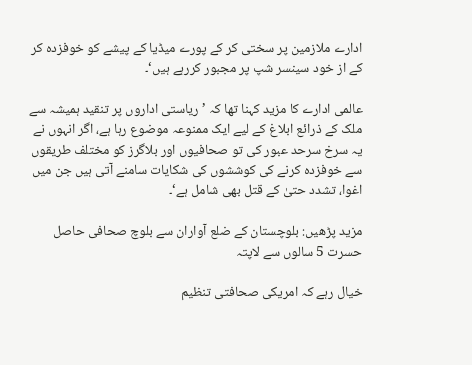ادارے ملازمین پر سختی کر کے پورے میڈیا کے پیشے کو خوفزدہ کر کے از خود سینسر شپ پر مجبور کررہے ہیں‘۔

عالمی ادارے کا مزید کہنا تھا کہ ’ریاستی اداروں پر تنقید ہمیشہ سے ملک کے ذرائع ابلاغ کے لیے ایک ممنوعہ موضوع رہا ہے، اگر انہوں نے یہ سرخ سرحد عبور کی تو صحافیوں اور بلاگرز کو مختلف طریقوں سے خوفزدہ کرنے کی کوششوں کی شکایات سامنے آتی ہیں جن میں اغوا، تشدد حتیٰ کے قتل بھی شامل ہے‘۔

مزید پڑھیں: بلوچستان کے ضلع آواران سے بلوچ صحافی حاصل حسرت 5 سالوں سے لاپتہ

خیال رہے کہ امریکی صحافتی تنظیم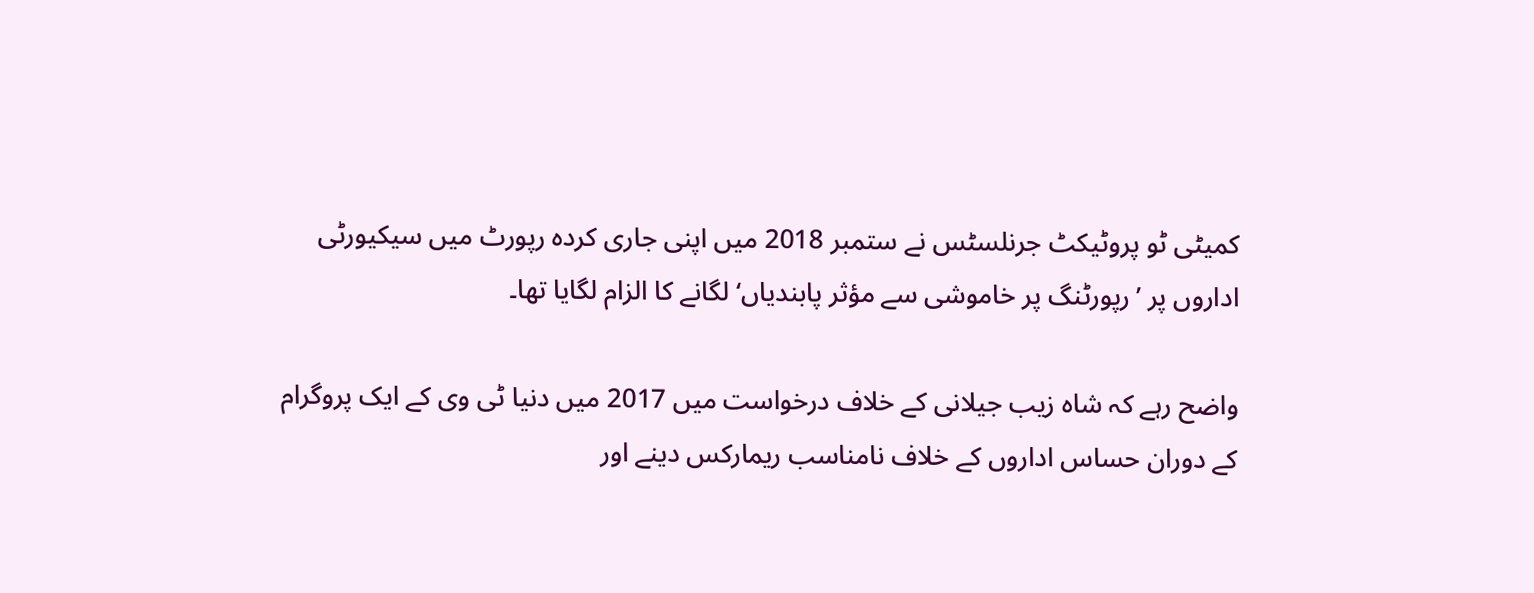کمیٹی ٹو پروٹیکٹ جرنلسٹس نے ستمبر 2018 میں اپنی جاری کردہ رپورٹ میں سیکیورٹی اداروں پر ’رپورٹنگ پر خاموشی سے مؤثر پابندیاں‘ لگانے کا الزام لگایا تھا۔

واضح رہے کہ شاہ زیب جیلانی کے خلاف درخواست میں 2017 میں دنیا ٹی وی کے ایک پروگرام کے دوران حساس اداروں کے خلاف نامناسب ریمارکس دینے اور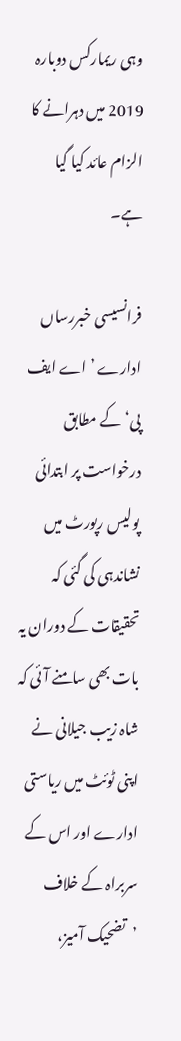وہی ریمارکس دوبارہ 2019 میں دہرانے کا الزام عائد کیا گیا ہے۔

فرانسیسی خبررساں ادارے ’اے ایف پی‘ کے مطابق درخواست پر ابتدائی پولیس رپورٹ میں نشاندہی کی گئی کہ تحقیقات کے دوران یہ بات بھی سامنے آئی کہ شاہ زیب جیلانی نے اپنی ٹوئٹ میں ریاستی ادارے اور اس کے سربراہ کے خلاف ’تضحیک آمیز،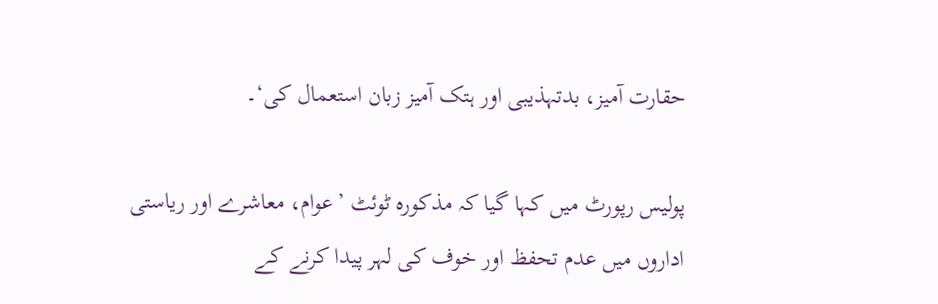حقارت آمیز، بدتہذیبی اور ہتک آمیز زبان استعمال کی‘۔

پولیس رپورٹ میں کہا گیا کہ مذکورہ ٹوئٹ ’عوام، معاشرے اور ریاستی اداروں میں عدم تحفظ اور خوف کی لہر پیدا کرنے کے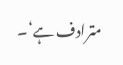مترادف ہے‘۔